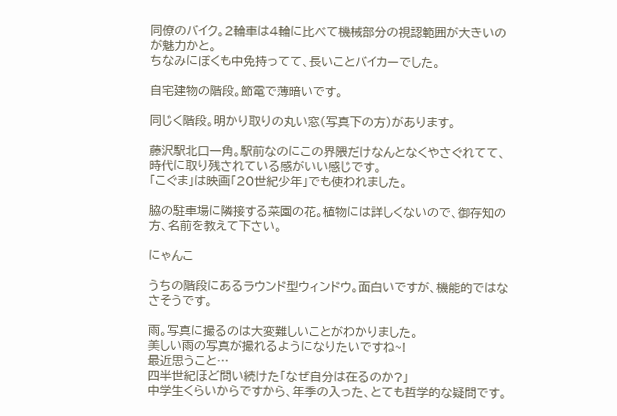同僚のバイク。2輪車は4輪に比べて機械部分の視認範囲が大きいのが魅力かと。
ちなみにぼくも中免持ってて、長いことバイカーでした。

自宅建物の階段。節電で薄暗いです。

同じく階段。明かり取りの丸い窓(写真下の方)があります。

藤沢駅北口一角。駅前なのにこの界隈だけなんとなくやさぐれてて、時代に取り残されている感がいい感じです。
「こぐま」は映画「20世紀少年」でも使われました。

脇の駐車場に隣接する菜園の花。植物には詳しくないので、御存知の方、名前を教えて下さい。

にゃんこ

うちの階段にあるラウンド型ウィンドウ。面白いですが、機能的ではなさそうです。

雨。写真に撮るのは大変難しいことがわかりました。
美しい雨の写真が撮れるようになりたいですね~!
最近思うこと…
四半世紀ほど問い続けた「なぜ自分は在るのか?」
中学生くらいからですから、年季の入った、とても哲学的な疑問です。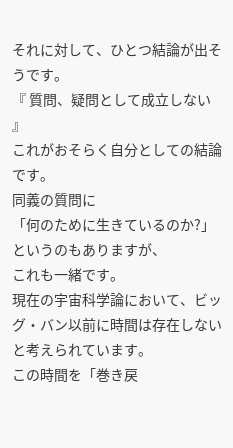それに対して、ひとつ結論が出そうです。
『 質問、疑問として成立しない 』
これがおそらく自分としての結論です。
同義の質問に
「何のために生きているのか?」というのもありますが、
これも一緒です。
現在の宇宙科学論において、ビッグ・バン以前に時間は存在しないと考えられています。
この時間を「巻き戻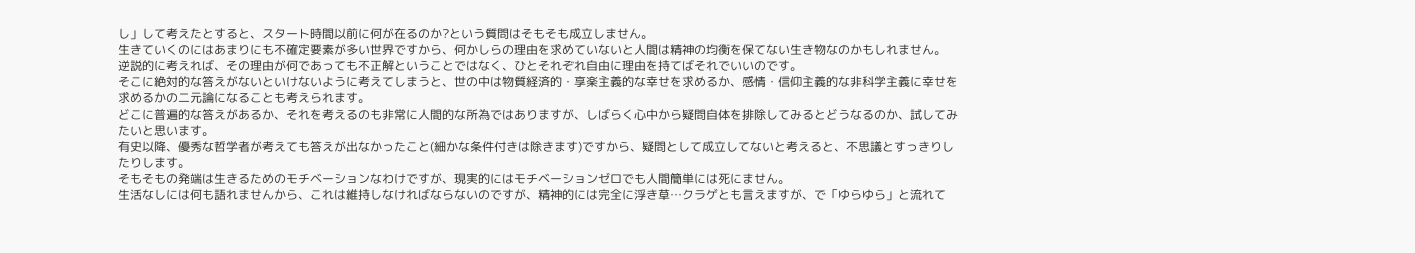し」して考えたとすると、スタート時間以前に何が在るのか?という質問はそもそも成立しません。
生きていくのにはあまりにも不確定要素が多い世界ですから、何かしらの理由を求めていないと人間は精神の均衡を保てない生き物なのかもしれません。
逆説的に考えれば、その理由が何であっても不正解ということではなく、ひとそれぞれ自由に理由を持てばそれでいいのです。
そこに絶対的な答えがないといけないように考えてしまうと、世の中は物質経済的・享楽主義的な幸せを求めるか、感情・信仰主義的な非科学主義に幸せを求めるかの二元論になることも考えられます。
どこに普遍的な答えがあるか、それを考えるのも非常に人間的な所為ではありますが、しばらく心中から疑問自体を排除してみるとどうなるのか、試してみたいと思います。
有史以降、優秀な哲学者が考えても答えが出なかったこと(細かな条件付きは除きます)ですから、疑問として成立してないと考えると、不思議とすっきりしたりします。
そもそもの発端は生きるためのモチベーションなわけですが、現実的にはモチベーションゼロでも人間簡単には死にません。
生活なしには何も語れませんから、これは維持しなければならないのですが、精神的には完全に浮き草…クラゲとも言えますが、で「ゆらゆら」と流れて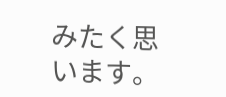みたく思います。